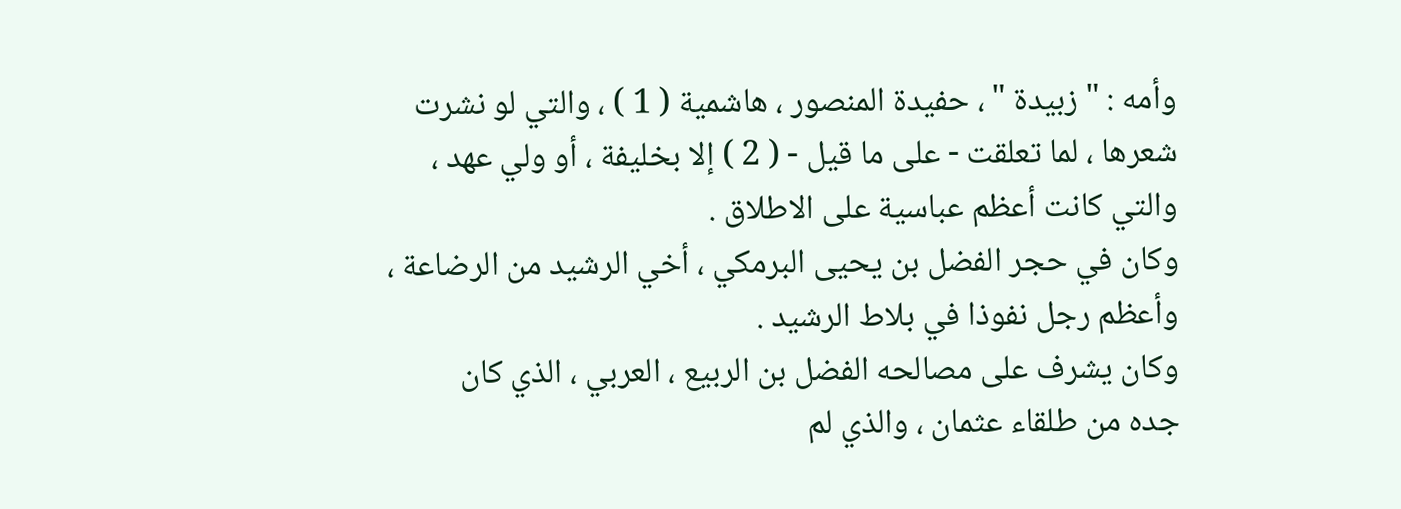وأمه : " زبيدة " ، حفيدة المنصور ، هاشمية ( 1 ) ، والتي لو نشرت
شعرها ، لما تعلقت - على ما قيل - ( 2 ) إلا بخليفة ، أو ولي عهد ،
والتي كانت أعظم عباسية على الاطلاق .
وكان في حجر الفضل بن يحيى البرمكي ، أخي الرشيد من الرضاعة ،
وأعظم رجل نفوذا في بلاط الرشيد .
وكان يشرف على مصالحه الفضل بن الربيع ، العربي ، الذي كان
جده من طلقاء عثمان ، والذي لم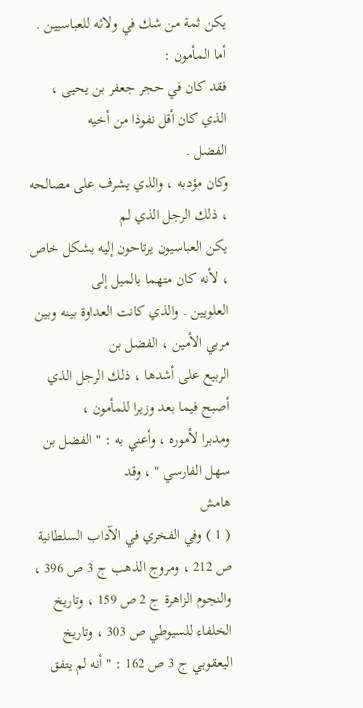يكن ثمة من شك في ولائه للعباسيين .
أما المأمون :
فقد كان في حجر جعفر بن يحيى ، الذي كان أقل نفوذا من أخيه
الفضل .
وكان مؤدبه ، والذي يشرف على مصالحه ، ذلك الرجل الذي لم
يكن العباسيون يرتاحون إليه بشكل خاص ، لأنه كان متهما بالميل إلى
العلويين . والذي كانت العداوة بينه وبين مربي الأمين ، الفضل بن
الربيع على أشدها ، ذلك الرجل الذي أصبح فيما بعد وزيرا للمأمون ،
ومدبرا لأموره ، وأعني به : " الفضل بن سهل الفارسي " ، وقد
هامش
( 1 ) وفي الفخري في الآداب السلطانية ص 212 ، ومروج الذهب ج 3 ص 396 ،
والنجوم الزاهرة ج 2 ص 159 ، وتاريخ الخلفاء للسيوطي ص 303 ، وتاريخ
اليعقوبي ج 3 ص 162 : " أنه لم يتفق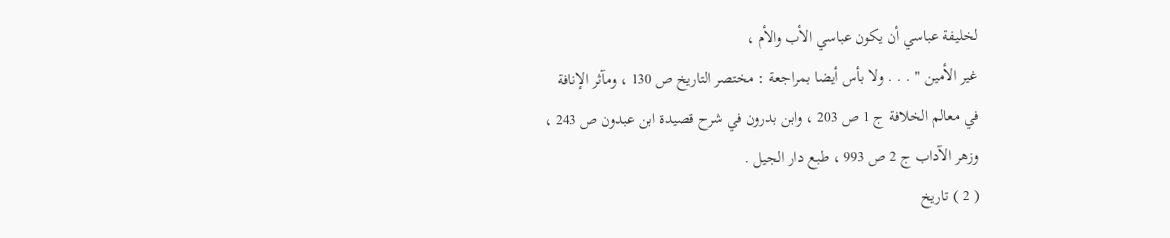لخليفة عباسي أن يكون عباسي الأب والأم ،
غير الأمين " . . . ولا بأس أيضا بمراجعة : مختصر التاريخ ص 130 ، ومآثر الإنافة
في معالم الخلافة ج 1 ص 203 ، وابن بدرون في شرح قصيدة ابن عبدون ص 243 ،
وزهر الآداب ج 2 ص 993 ، طبع دار الجيل .
( 2 ) تاريخ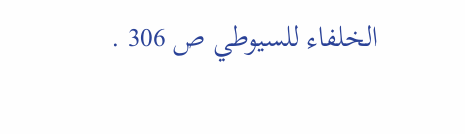الخلفاء للسيوطي ص 306 .